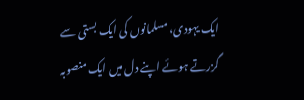ایک یہودی، مسلمانوں کی ایک بستی سے گزرتے ہوئے اپنے دل میں ایک منصوبہ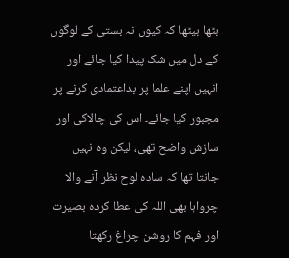بٹھا بیٹھا کہ کیوں نہ بستی کے لوگوں کے دل میں شک پیدا کیا جائے اور انہیں اپنے علما پر بداعتمادی کرنے پر مجبور کیا جائے۔ اس کی چالاکی اور سازش واضح تھی، لیکن وہ نہیں جانتا تھا کہ سادہ لوح نظر آنے والا چرواہا بھی اللہ کی عطا کردہ بصیرت اور فہم کا روشن چراغ رکھتا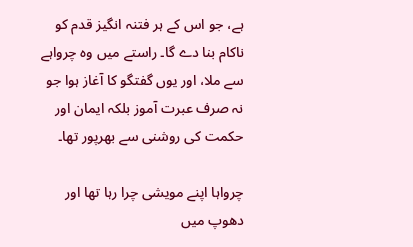ہے، جو اس کے ہر فتنہ انگیز قدم کو ناکام بنا دے گا۔ راستے میں وہ چرواہے سے ملا، اور یوں گفتگو کا آغاز ہوا جو نہ صرف عبرت آموز بلکہ ایمان اور حکمت کی روشنی سے بھرپور تھا۔

چرواہا اپنے مویشی چرا رہا تھا اور دھوپ میں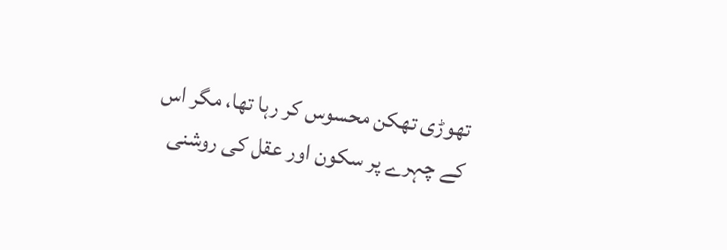تھوڑی تھکن محسوس کر رہا تھا، مگر اس کے چہرے پر سکون اور عقل کی روشنی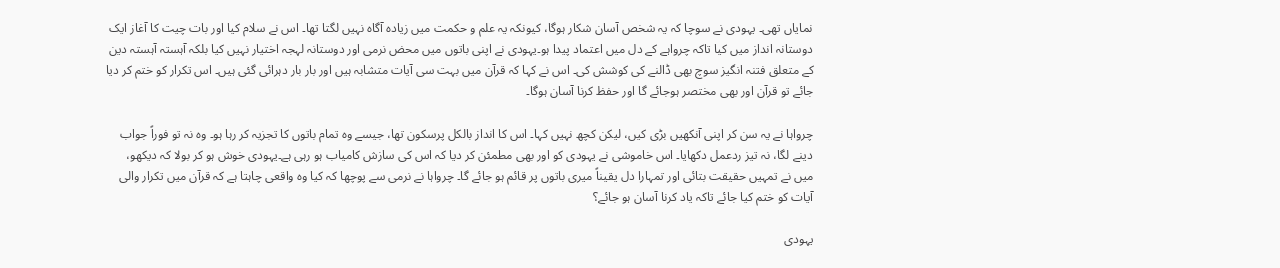نمایاں تھی۔ یہودی نے سوچا کہ یہ شخص آسان شکار ہوگا، کیونکہ یہ علم و حکمت میں زیادہ آگاہ نہیں لگتا تھا۔ اس نے سلام کیا اور بات چیت کا آغاز ایک دوستانہ انداز میں کیا تاکہ چرواہے کے دل میں اعتماد پیدا ہو۔یہودی نے اپنی باتوں میں محض نرمی اور دوستانہ لہجہ اختیار نہیں کیا بلکہ آہستہ آہستہ دین کے متعلق فتنہ انگیز سوچ بھی ڈالنے کی کوشش کی۔ اس نے کہا کہ قرآن میں بہت سی آیات متشابہ ہیں اور بار بار دہرائی گئی ہیں۔ اس تکرار کو ختم کر دیا جائے تو قرآن اور بھی مختصر ہوجائے گا اور حفظ کرنا آسان ہوگا۔

چرواہا نے یہ سن کر اپنی آنکھیں بڑی کیں، لیکن کچھ نہیں کہا۔ اس کا انداز بالکل پرسکون تھا، جیسے وہ تمام باتوں کا تجزیہ کر رہا ہو۔ وہ نہ تو فوراً جواب دینے لگا، نہ تیز ردعمل دکھایا۔ اس خاموشی نے یہودی کو اور بھی مطمئن کر دیا کہ اس کی سازش کامیاب ہو رہی ہے۔یہودی خوش ہو کر بولا کہ دیکھو، میں نے تمہیں حقیقت بتائی اور تمہارا دل یقیناً میری باتوں پر قائم ہو جائے گا۔ چرواہا نے نرمی سے پوچھا کہ کیا وہ واقعی چاہتا ہے کہ قرآن میں تکرار والی آیات کو ختم کیا جائے تاکہ یاد کرنا آسان ہو جائے؟

یہودی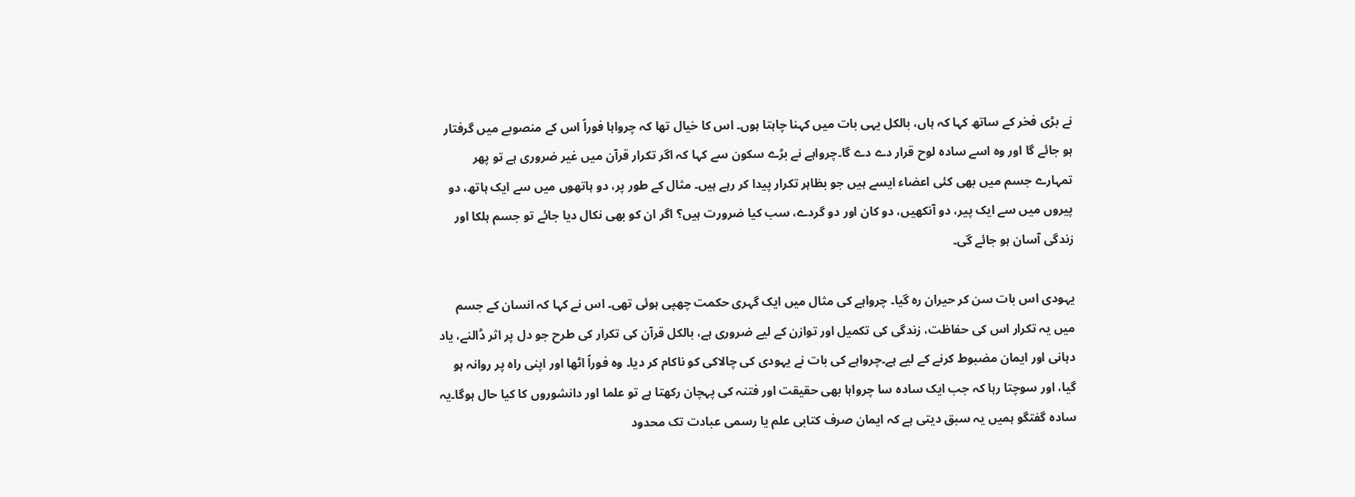نے بڑی فخر کے ساتھ کہا کہ ہاں، بالکل یہی بات میں کہنا چاہتا ہوں۔ اس کا خیال تھا کہ چرواہا فوراً اس کے منصوبے میں گرفتار ہو جائے گا اور وہ اسے سادہ لوح قرار دے دے گا۔چرواہے نے بڑے سکون سے کہا کہ اگر تکرار قرآن میں غیر ضروری ہے تو پھر تمہارے جسم میں بھی کئی اعضاء ایسے ہیں جو بظاہر تکرار پیدا کر رہے ہیں۔ مثال کے طور پر، دو ہاتھوں میں سے ایک ہاتھ، دو پیروں میں سے ایک پیر، دو آنکھیں، دو کان اور دو گردے، سب کیا ضرورت ہیں؟ اگر ان کو بھی نکال دیا جائے تو جسم ہلکا اور زندگی آسان ہو جائے گی۔

یہودی اس بات سن کر حیران رہ گیا۔ چرواہے کی مثال میں ایک گہری حکمت چھپی ہوئی تھی۔ اس نے کہا کہ انسان کے جسم میں یہ تکرار اس کی حفاظت، زندگی کی تکمیل اور توازن کے لیے ضروری ہے، بالکل قرآن کی تکرار کی طرح جو دل پر اثر ڈالنے، یاد دہانی اور ایمان مضبوط کرنے کے لیے ہے۔چرواہے کی بات نے یہودی کی چالاکی کو ناکام کر دیا۔ وہ فوراً اٹھا اور اپنی راہ پر روانہ ہو گیا، اور سوچتا رہا کہ جب ایک سادہ سا چرواہا بھی حقیقت اور فتنہ کی پہچان رکھتا ہے تو علما اور دانشوروں کا کیا حال ہوگا۔یہ سادہ گفتگو ہمیں یہ سبق دیتی ہے کہ ایمان صرف کتابی علم یا رسمی عبادت تک محدود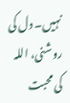نہیں۔ دل کی روشنی، اللہ کی محبت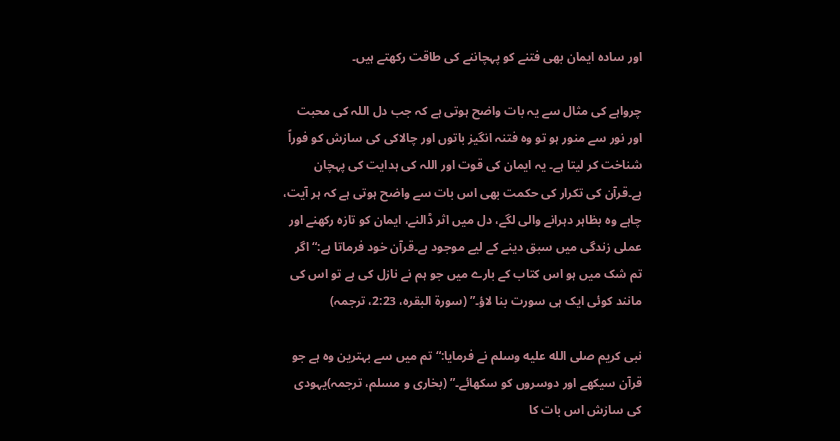اور سادہ ایمان بھی فتنے کو پہچاننے کی طاقت رکھتے ہیں۔

چرواہے کی مثال سے یہ بات واضح ہوتی ہے کہ جب دل اللہ کی محبت اور نور سے منور ہو تو وہ فتنہ انگیز باتوں اور چالاکی کی سازش کو فوراً شناخت کر لیتا ہے۔ یہ ایمان کی قوت اور اللہ کی ہدایت کی پہچان ہے۔قرآن کی تکرار کی حکمت بھی اس بات سے واضح ہوتی ہے کہ ہر آیت، چاہے وہ بظاہر دہرانے والی لگے، دل میں اثر ڈالنے، ایمان کو تازہ رکھنے اور عملی زندگی میں سبق دینے کے لیے موجود ہے۔قرآن خود فرماتا ہے:“اگر تم شک میں ہو اس کتاب کے بارے میں جو ہم نے نازل کی ہے تو اس کی مانند کوئی ایک ہی سورت بنا لاؤ۔” (سورۃ البقرہ، 2:23، ترجمہ)

نبی کریم صلى الله عليه وسلم نے فرمایا:“تم میں سے بہترین وہ ہے جو قرآن سیکھے اور دوسروں کو سکھائے۔” (بخاری و مسلم، ترجمہ)یہودی کی سازش اس بات کا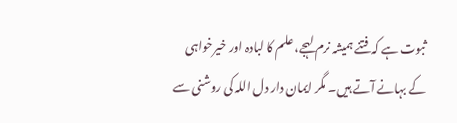ثبوت ہے کہ فتنے ہمیشہ نرم لہجے، علم کا لبادہ اور خیرخواہی کے بہانے آتے ہیں۔ مگر ایمان دار دل اللہ کی روشنی سے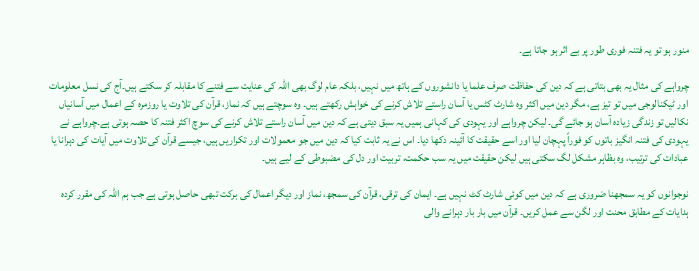منور ہو تو یہ فتنہ فوری طور پر بے اثر ہو جاتا ہے۔

چرواہے کی مثال یہ بھی بتاتی ہے کہ دین کی حفاظت صرف علما یا دانشوروں کے ہاتھ میں نہیں، بلکہ عام لوگ بھی اللہ کی عنایت سے فتنے کا مقابلہ کر سکتے ہیں۔آج کی نسل معلومات اور ٹیکنالوجی میں تو تیز ہے، مگر دین میں اکثر وہ شارٹ کٹس یا آسان راستے تلاش کرنے کی خواہش رکھتے ہیں۔ وہ سوچتے ہیں کہ نماز، قرآن کی تلاوت یا روزمرہ کے اعمال میں آسانیاں نکالیں تو زندگی زیادہ آسان ہو جائے گی۔ لیکن چرواہے اور یہودی کی کہانی ہمیں یہ سبق دیتی ہے کہ دین میں آسان راستے تلاش کرنے کی سوچ اکثر فتنہ کا حصہ ہوتی ہے۔چرواہے نے یہودی کی فتنہ انگیز باتوں کو فوراً پہچان لیا اور اسے حقیقت کا آئینہ دکھا دیا۔ اس نے یہ ثابت کیا کہ دین میں جو معمولات اور تکراریں ہیں، جیسے قرآن کی تلاوت میں آیات کی دہرانا یا عبادات کی ترتیب، وہ بظاہر مشکل لگ سکتی ہیں لیکن حقیقت میں یہ سب حکمت، تربیت اور دل کی مضبوطی کے لیے ہیں۔

نوجوانوں کو یہ سمجھنا ضروری ہے کہ دین میں کوئی شارٹ کٹ نہیں ہے۔ ایمان کی ترقی، قرآن کی سمجھ، نماز اور دیگر اعمال کی برکت تبھی حاصل ہوتی ہے جب ہم اللہ کی مقرر کردہ ہدایات کے مطابق محنت اور لگن سے عمل کریں۔ قرآن میں بار بار دہرانے والی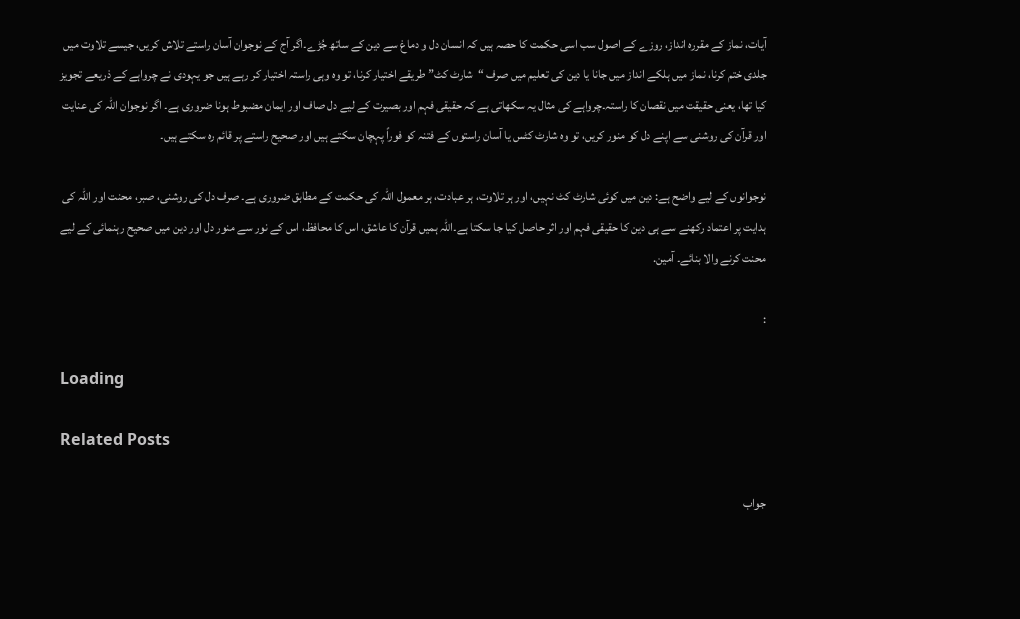آیات، نماز کے مقررہ انداز، روزے کے اصول سب اسی حکمت کا حصہ ہیں کہ انسان دل و دماغ سے دین کے ساتھ جُڑے۔اگر آج کے نوجوان آسان راستے تلاش کریں، جیسے تلاوت میں جلدی ختم کرنا، نماز میں ہلکے انداز میں جانا یا دین کی تعلیم میں صرف “شارٹ کٹ” طریقے اختیار کرنا، تو وہ وہی راستہ اختیار کر رہے ہیں جو یہودی نے چرواہے کے ذریعے تجویز کیا تھا، یعنی حقیقت میں نقصان کا راستہ۔چرواہے کی مثال یہ سکھاتی ہے کہ حقیقی فہم اور بصیرت کے لیے دل صاف اور ایمان مضبوط ہونا ضروری ہے۔ اگر نوجوان اللہ کی عنایت اور قرآن کی روشنی سے اپنے دل کو منور کریں، تو وہ شارٹ کٹس یا آسان راستوں کے فتنہ کو فوراً پہچان سکتے ہیں اور صحیح راستے پر قائم رہ سکتے ہیں۔

نوجوانوں کے لیے واضح ہے: دین میں کوئی شارٹ کٹ نہیں، اور ہر تلاوت، ہر عبادت، ہر معمول اللہ کی حکمت کے مطابق ضروری ہے۔ صرف دل کی روشنی، صبر، محنت اور اللہ کی ہدایت پر اعتماد رکھنے سے ہی دین کا حقیقی فہم اور اثر حاصل کیا جا سکتا ہے۔اللہ ہمیں قرآن کا عاشق، اس کا محافظ، اس کے نور سے منور دل اور دین میں صحیح رہنمائی کے لیے محنت کرنے والا بنائے۔ آمین.

:

Loading

Related Posts

جواب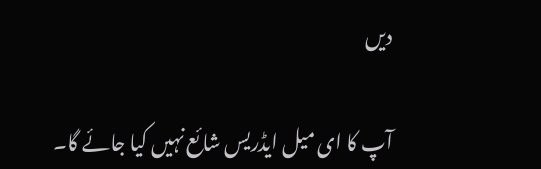دیں

آپ کا ای میل ایڈریس شائع نہیں کیا جائے گا۔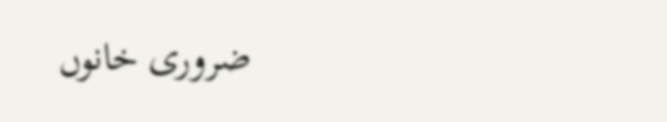ضروری خانوں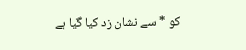کو * سے نشان زد کیا گیا ہے